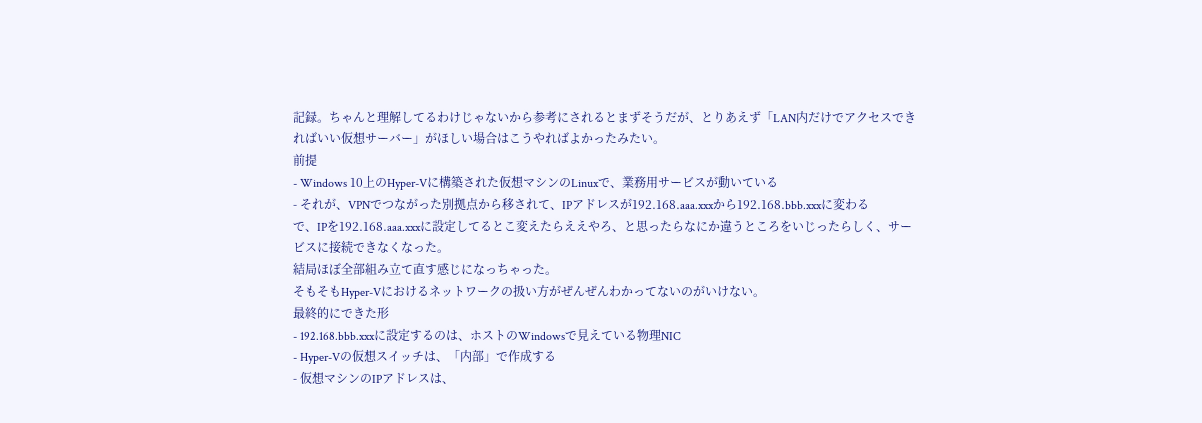記録。ちゃんと理解してるわけじゃないから参考にされるとまずそうだが、とりあえず「LAN内だけでアクセスできればいい仮想サーバー」がほしい場合はこうやればよかったみたい。
前提
- Windows 10上のHyper-Vに構築された仮想マシンのLinuxで、業務用サービスが動いている
- それが、VPNでつながった別拠点から移されて、IPアドレスが192.168.aaa.xxxから192.168.bbb.xxxに変わる
で、IPを192.168.aaa.xxxに設定してるとこ変えたらええやろ、と思ったらなにか違うところをいじったらしく、サービスに接続できなくなった。
結局ほぼ全部組み立て直す感じになっちゃった。
そもそもHyper-Vにおけるネットワークの扱い方がぜんぜんわかってないのがいけない。
最終的にできた形
- 192.168.bbb.xxxに設定するのは、ホストのWindowsで見えている物理NIC
- Hyper-Vの仮想スイッチは、「内部」で作成する
- 仮想マシンのIPアドレスは、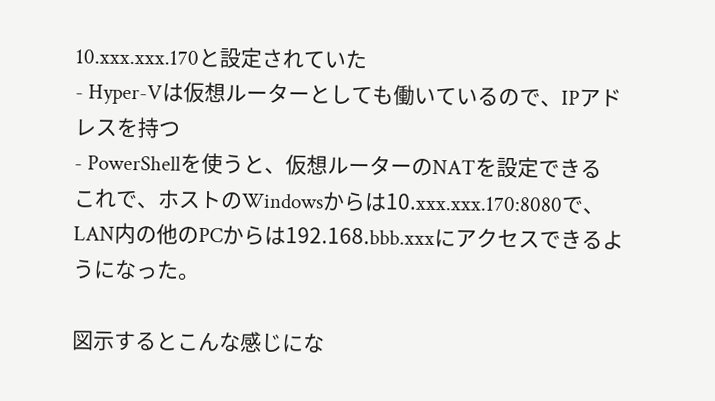10.xxx.xxx.170と設定されていた
- Hyper-Vは仮想ルーターとしても働いているので、IPアドレスを持つ
- PowerShellを使うと、仮想ルーターのNATを設定できる
これで、ホストのWindowsからは10.xxx.xxx.170:8080で、LAN内の他のPCからは192.168.bbb.xxxにアクセスできるようになった。

図示するとこんな感じにな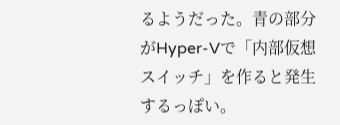るようだった。青の部分がHyper-Vで「内部仮想スイッチ」を作ると発生するっぽい。